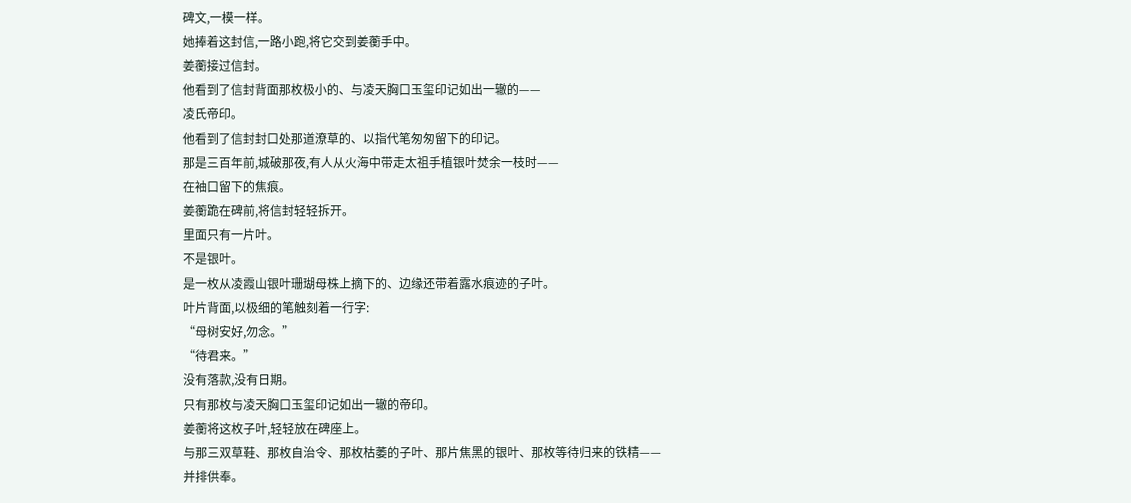碑文,一模一样。
她捧着这封信,一路小跑,将它交到姜蘅手中。
姜蘅接过信封。
他看到了信封背面那枚极小的、与凌天胸口玉玺印记如出一辙的——
凌氏帝印。
他看到了信封封口处那道潦草的、以指代笔匆匆留下的印记。
那是三百年前,城破那夜,有人从火海中带走太祖手植银叶焚余一枝时——
在袖口留下的焦痕。
姜蘅跪在碑前,将信封轻轻拆开。
里面只有一片叶。
不是银叶。
是一枚从凌霞山银叶珊瑚母株上摘下的、边缘还带着露水痕迹的子叶。
叶片背面,以极细的笔触刻着一行字:
“母树安好,勿念。”
“待君来。”
没有落款,没有日期。
只有那枚与凌天胸口玉玺印记如出一辙的帝印。
姜蘅将这枚子叶,轻轻放在碑座上。
与那三双草鞋、那枚自治令、那枚枯萎的子叶、那片焦黑的银叶、那枚等待归来的铁精——
并排供奉。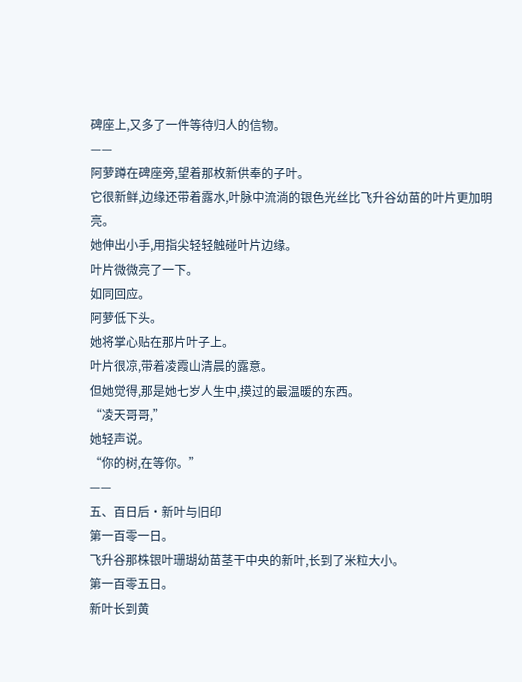碑座上,又多了一件等待归人的信物。
——
阿萝蹲在碑座旁,望着那枚新供奉的子叶。
它很新鲜,边缘还带着露水,叶脉中流淌的银色光丝比飞升谷幼苗的叶片更加明亮。
她伸出小手,用指尖轻轻触碰叶片边缘。
叶片微微亮了一下。
如同回应。
阿萝低下头。
她将掌心贴在那片叶子上。
叶片很凉,带着凌霞山清晨的露意。
但她觉得,那是她七岁人生中,摸过的最温暖的东西。
“凌天哥哥,”
她轻声说。
“你的树,在等你。”
——
五、百日后·新叶与旧印
第一百零一日。
飞升谷那株银叶珊瑚幼苗茎干中央的新叶,长到了米粒大小。
第一百零五日。
新叶长到黄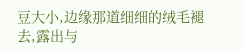豆大小,边缘那道细细的绒毛褪去,露出与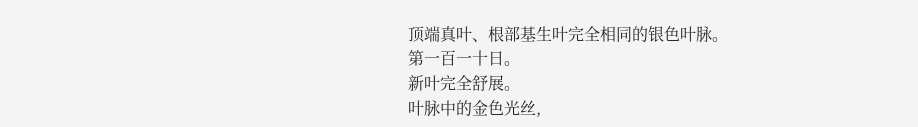顶端真叶、根部基生叶完全相同的银色叶脉。
第一百一十日。
新叶完全舒展。
叶脉中的金色光丝,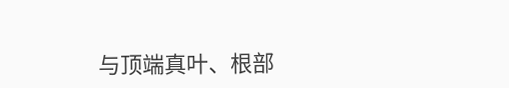与顶端真叶、根部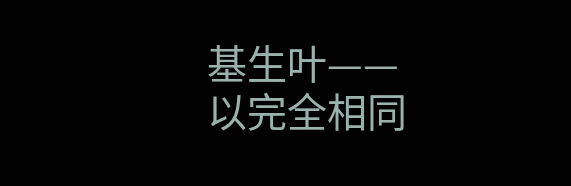基生叶——
以完全相同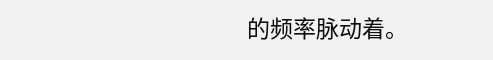的频率脉动着。